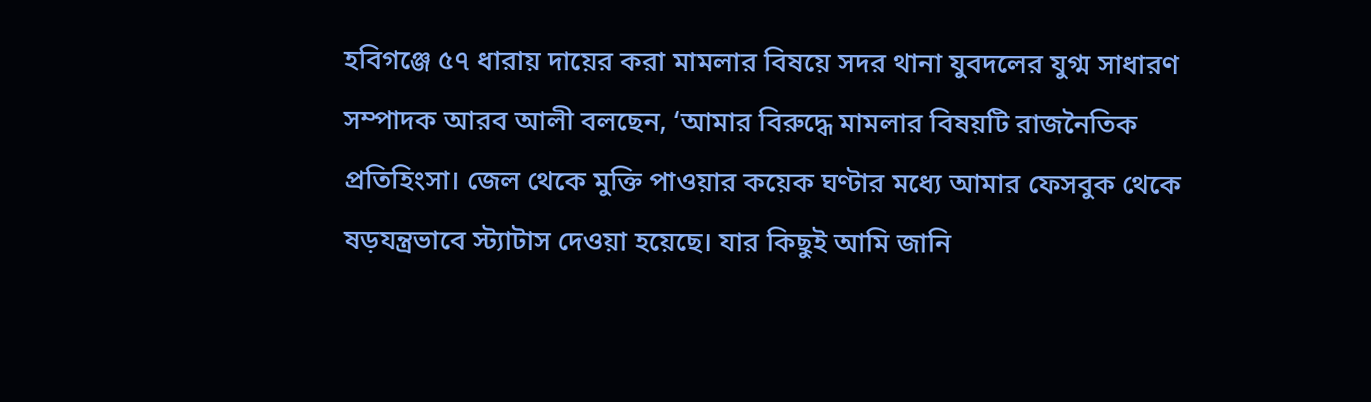হবিগঞ্জে ৫৭ ধারায় দায়ের করা মামলার বিষয়ে সদর থানা যুবদলের যুগ্ম সাধারণ সম্পাদক আরব আলী বলছেন, ‘আমার বিরুদ্ধে মামলার বিষয়টি রাজনৈতিক প্রতিহিংসা। জেল থেকে মুক্তি পাওয়ার কয়েক ঘণ্টার মধ্যে আমার ফেসবুক থেকে ষড়যন্ত্রভাবে স্ট্যাটাস দেওয়া হয়েছে। যার কিছুই আমি জানি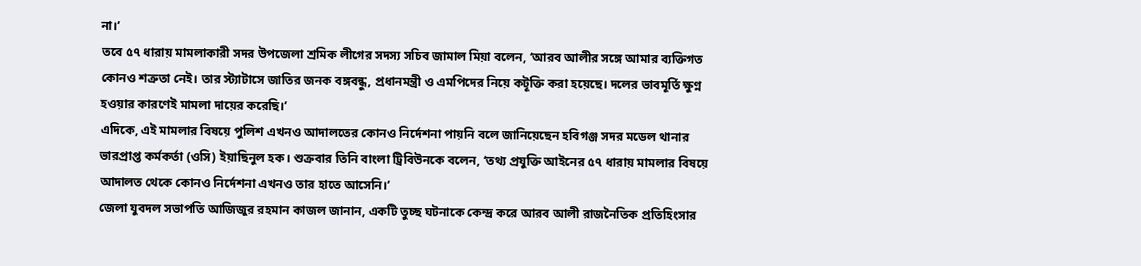না।’
তবে ৫৭ ধারায় মামলাকারী সদর উপজেলা শ্রমিক লীগের সদস্য সচিব জামাল মিয়া বলেন, ‘আরব আলীর সঙ্গে আমার ব্যক্তিগত কোনও শত্রুতা নেই। তার স্ট্যাটাসে জাতির জনক বঙ্গবন্ধু, প্রধানমন্ত্রী ও এমপিদের নিয়ে কটূক্তি করা হয়েছে। দলের ভাবমূর্তি ক্ষুণ্ন হওয়ার কারণেই মামলা দায়ের করেছি।’
এদিকে, এই মামলার বিষয়ে পুলিশ এখনও আদালতের কোনও নির্দেশনা পায়নি বলে জানিয়েছেন হবিগঞ্জ সদর মডেল থানার ভারপ্রাপ্ত কর্মকর্তা (ওসি) ইয়াছিনুল হক। শুক্রবার তিনি বাংলা ট্রিবিউনকে বলেন, ‘তথ্য প্রযুক্তি আইনের ৫৭ ধারায় মামলার বিষয়ে আদালত থেকে কোনও নির্দেশনা এখনও তার হাতে আসেনি।’
জেলা যুবদল সভাপতি আজিজুর রহমান কাজল জানান, একটি তুচ্ছ ঘটনাকে কেন্দ্র করে আরব আলী রাজনৈতিক প্রতিহিংসার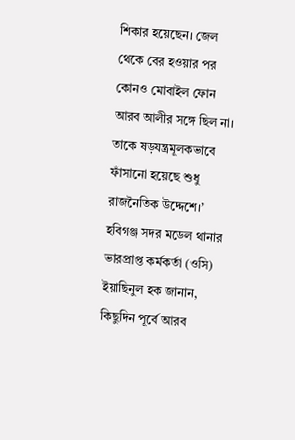শিকার হয়েছেন। জেল থেকে বের হওয়ার পর কোনও মোবাইল ফোন আরব আলীর সঙ্গে ছিল না। তাকে ষড়যন্ত্রমূলকভাবে ফাঁসানো হয়েছে শুধু রাজনৈতিক উদ্দেশে।’
হবিগঞ্জ সদর মডেল থানার ভারপ্রাপ্ত কর্মকর্তা (ওসি) ইয়াছিনুল হক জানান, কিছুদিন পূর্বে আরব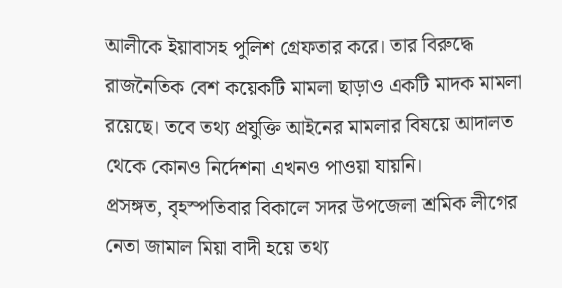আলীকে ইয়াবাসহ পুলিশ গ্রেফতার করে। তার বিরুদ্ধে রাজনৈতিক বেশ কয়েকটি মামলা ছাড়াও একটি মাদক মামলা রয়েছে। তবে তথ্য প্রযুক্তি আইনের মামলার বিষয়ে আদালত থেকে কোনও নির্দেশনা এখনও পাওয়া যায়নি।
প্রসঙ্গত, বৃহস্পতিবার বিকালে সদর উপজেলা শ্রমিক লীগের নেতা জামাল মিয়া বাদী হয়ে তথ্য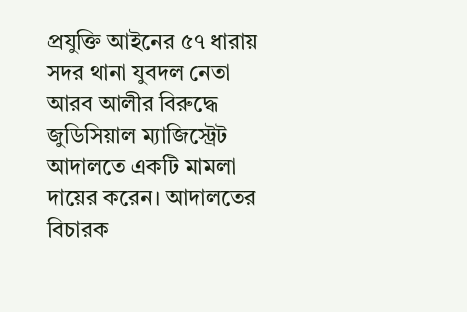প্রযুক্তি আইনের ৫৭ ধারায় সদর থানা যুবদল নেতা আরব আলীর বিরুদ্ধে জুডিসিয়াল ম্যাজিস্ট্রেট আদালতে একটি মামলা দায়ের করেন। আদালতের বিচারক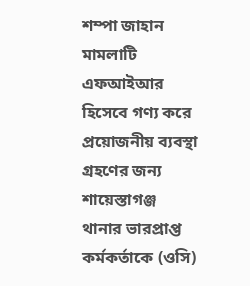শম্পা জাহান মামলাটি এফআইআর হিসেবে গণ্য করে প্রয়োজনীয় ব্যবস্থা গ্রহণের জন্য শায়েস্তাগঞ্জ থানার ভারপ্রাপ্ত কর্মকর্তাকে (ওসি)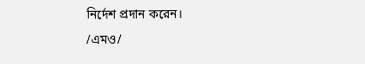নির্দেশ প্রদান করেন।
/এমও/